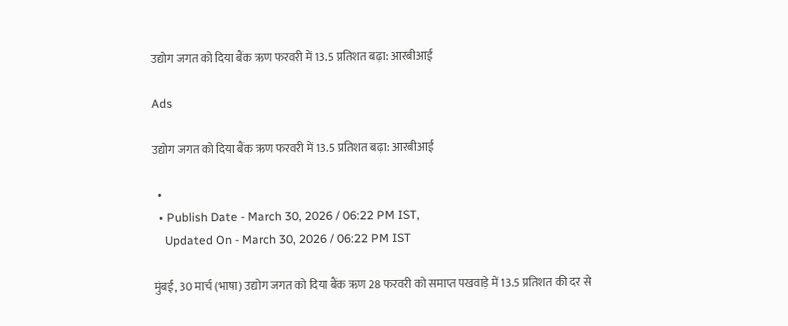उद्योग जगत को दिया बैंक ऋण फरवरी में 13.5 प्रतिशत बढ़ा: आरबीआई

Ads

उद्योग जगत को दिया बैंक ऋण फरवरी में 13.5 प्रतिशत बढ़ा: आरबीआई

  •
  • Publish Date - March 30, 2026 / 06:22 PM IST,
    Updated On - March 30, 2026 / 06:22 PM IST

मुंबई, 30 मार्च (भाषा) उद्योग जगत को दिया बैंक ऋण 28 फरवरी को समाप्त पखवाड़े में 13.5 प्रतिशत की दर से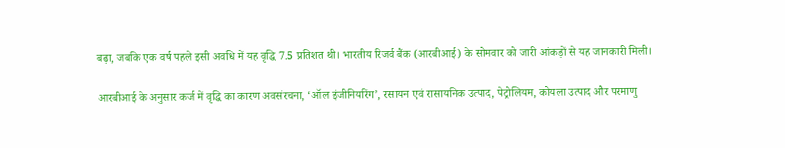बढ़ा, जबकि एक वर्ष पहले इसी अवधि में यह वृद्धि 7.5 प्रतिशत थी। भारतीय रिजर्व बैंक (आरबीआई) के सोमवार को जारी आंकड़ों से यह जानकारी मिली।

आरबीआई के अनुसार कर्ज में वृद्धि का कारण अवसंरचना, ‘ऑल इंजीनियरिंग’, रसायन एवं रासायनिक उत्पाद, पेट्रोलियम, कोयला उत्पाद और परमाणु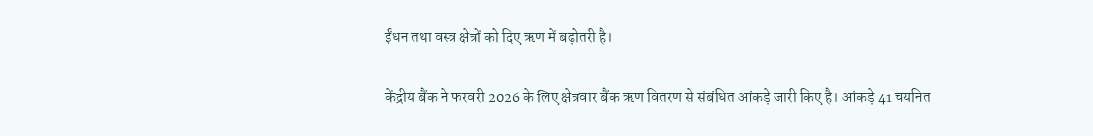ईंधन तथा वस्त्र क्षेत्रों को दिए ऋण में बढ़ोतरी है।

केंद्रीय बैंक ने फरवरी 2026 के लिए क्षेत्रवार बैंक ऋण वितरण से संबंधित आंकड़े जारी किए है। आंकड़े 41 चयनित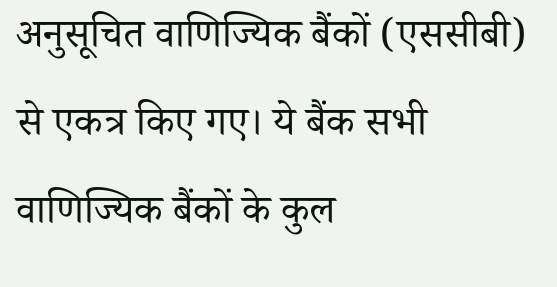अनुसूचित वाणिज्यिक बैंकों (एससीबी) से एकत्र किए गए। ये बैंक सभी वाणिज्यिक बैंकों के कुल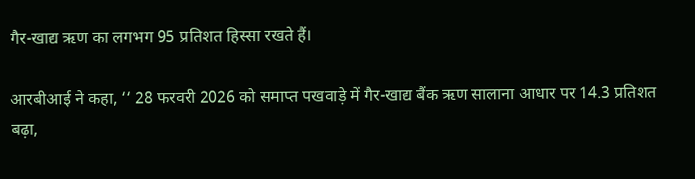गैर-खाद्य ऋण का लगभग 95 प्रतिशत हिस्सा रखते हैं।

आरबीआई ने कहा, ‘‘ 28 फरवरी 2026 को समाप्त पखवाड़े में गैर-खाद्य बैंक ऋण सालाना आधार पर 14.3 प्रतिशत बढ़ा,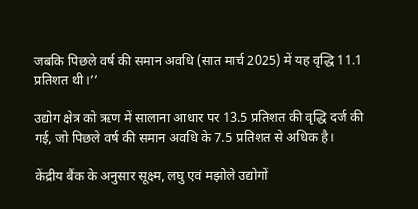जबकि पिछले वर्ष की समान अवधि (सात मार्च 2025) में यह वृद्धि 11.1 प्रतिशत थी।’’

उद्योग क्षेत्र को ऋण में सालाना आधार पर 13.5 प्रतिशत की वृद्धि दर्ज की गई, जो पिछले वर्ष की समान अवधि के 7.5 प्रतिशत से अधिक है।

केंद्रीय बैंक के अनुसार सूक्ष्म, लघु एवं मझोले उद्योगों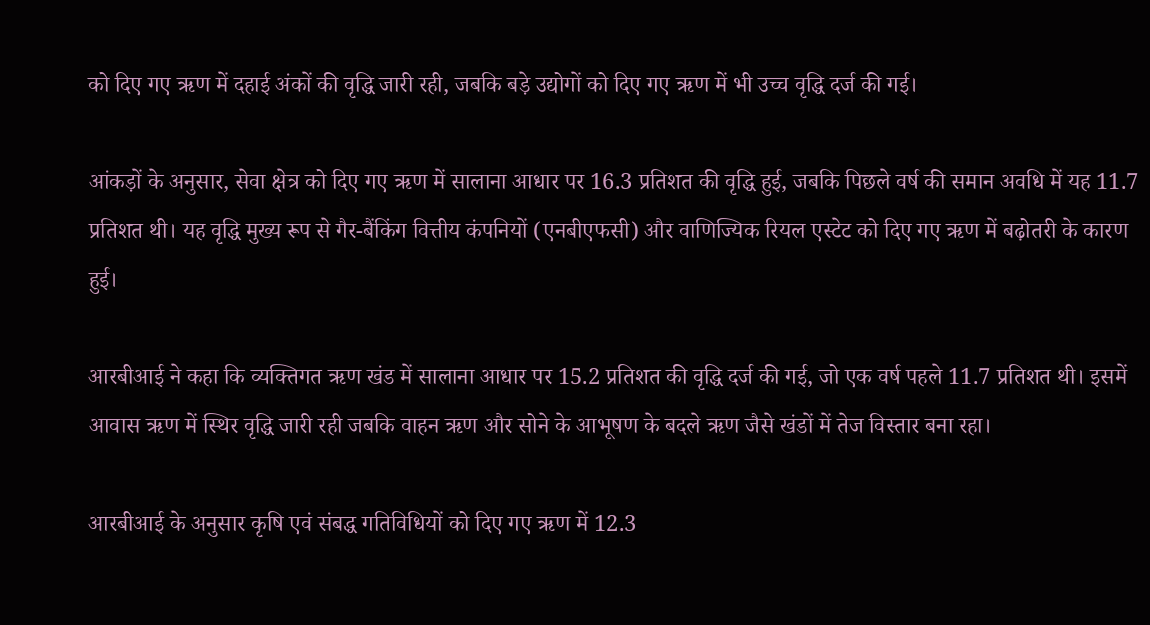को दिए गए ऋण में दहाई अंकों की वृद्धि जारी रही, जबकि बड़े उद्योगों को दिए गए ऋण में भी उच्च वृद्धि दर्ज की गई।

आंकड़ों के अनुसार, सेवा क्षेत्र को दिए गए ऋण में सालाना आधार पर 16.3 प्रतिशत की वृद्धि हुई, जबकि पिछले वर्ष की समान अवधि में यह 11.7 प्रतिशत थी। यह वृद्धि मुख्य रूप से गैर-बैंकिंग वित्तीय कंपनियों (एनबीएफसी) और वाणिज्यिक रियल एस्टेट को दिए गए ऋण में बढ़ोतरी के कारण हुई।

आरबीआई ने कहा कि व्यक्तिगत ऋण खंड में सालाना आधार पर 15.2 प्रतिशत की वृद्धि दर्ज की गई, जो एक वर्ष पहले 11.7 प्रतिशत थी। इसमें आवास ऋण में स्थिर वृद्धि जारी रही जबकि वाहन ऋण और सोने के आभूषण के बदले ऋण जैसे खंडों में तेज विस्तार बना रहा।

आरबीआई के अनुसार कृषि एवं संबद्ध गतिविधियों को दिए गए ऋण में 12.3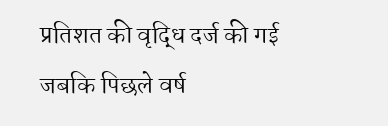प्रतिशत की वृद्धि दर्ज की गई जबकि पिछले वर्ष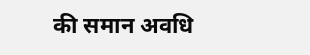की समान अवधि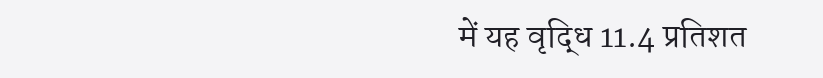में यह वृद्धि 11.4 प्रतिशत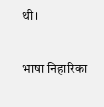थी।

भाषा निहारिका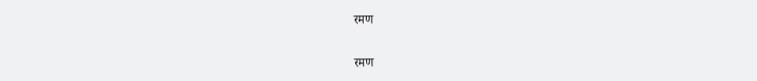रमण

रमण